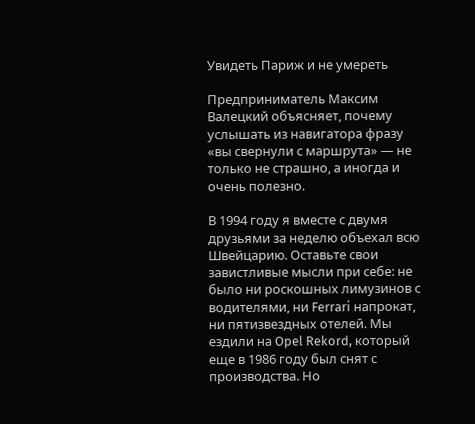Увидеть Париж и не умереть

Предприниматель Максим Валецкий объясняет, почему услышать из навигатора фразу «вы свернули с маршрута» — не только не страшно, а иногда и очень полезно.

В 1994 году я вместе с двумя друзьями за неделю объехал всю Швейцарию. Оставьте свои завистливые мысли при себе: не было ни роскошных лимузинов с водителями, ни Ferrari напрокат, ни пятизвездных отелей. Мы ездили на Opel Rekord, который еще в 1986 году был снят с производства. Но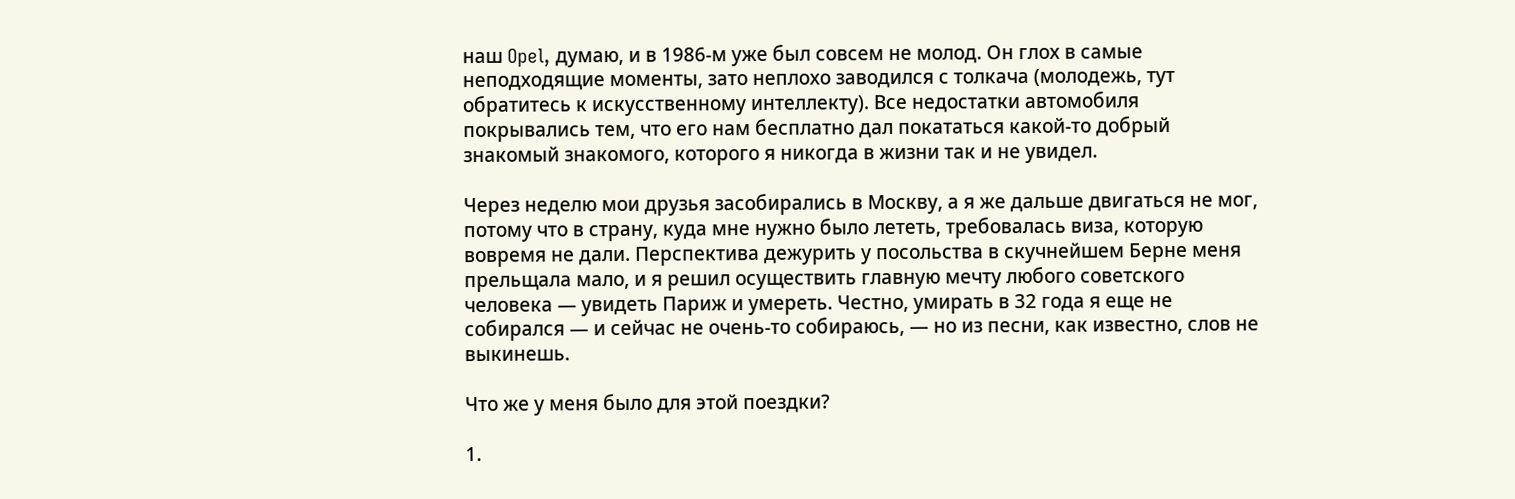наш Opel, думаю, и в 1986-м уже был совсем не молод. Он глох в самые неподходящие моменты, зато неплохо заводился с толкача (молодежь, тут обратитесь к искусственному интеллекту). Все недостатки автомобиля покрывались тем, что его нам бесплатно дал покататься какой-то добрый знакомый знакомого, которого я никогда в жизни так и не увидел.

Через неделю мои друзья засобирались в Москву, а я же дальше двигаться не мог, потому что в страну, куда мне нужно было лететь, требовалась виза, которую вовремя не дали. Перспектива дежурить у посольства в скучнейшем Берне меня прельщала мало, и я решил осуществить главную мечту любого советского человека — увидеть Париж и умереть. Честно, умирать в 32 года я еще не собирался — и сейчас не очень-то собираюсь, — но из песни, как известно, слов не выкинешь.

Что же у меня было для этой поездки?

1.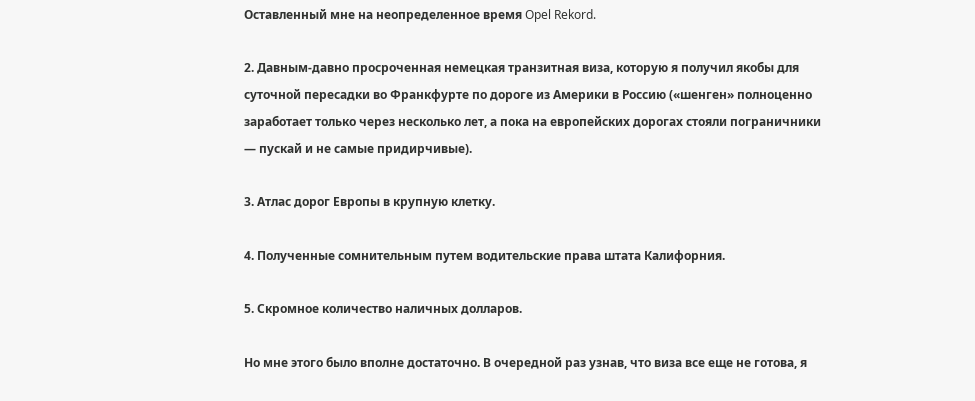Оставленный мне на неопределенное время Opel Rekord.

2. Давным-давно просроченная немецкая транзитная виза, которую я получил якобы для суточной пересадки во Франкфурте по дороге из Америки в Россию («шенген» полноценно заработает только через несколько лет, а пока на европейских дорогах стояли пограничники — пускай и не самые придирчивые).

3. Атлас дорог Европы в крупную клетку.

4. Полученные сомнительным путем водительские права штата Калифорния.

5. Скромное количество наличных долларов.

Но мне этого было вполне достаточно. В очередной раз узнав, что виза все еще не готова, я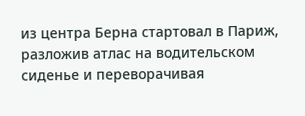из центра Берна стартовал в Париж, разложив атлас на водительском сиденье и переворачивая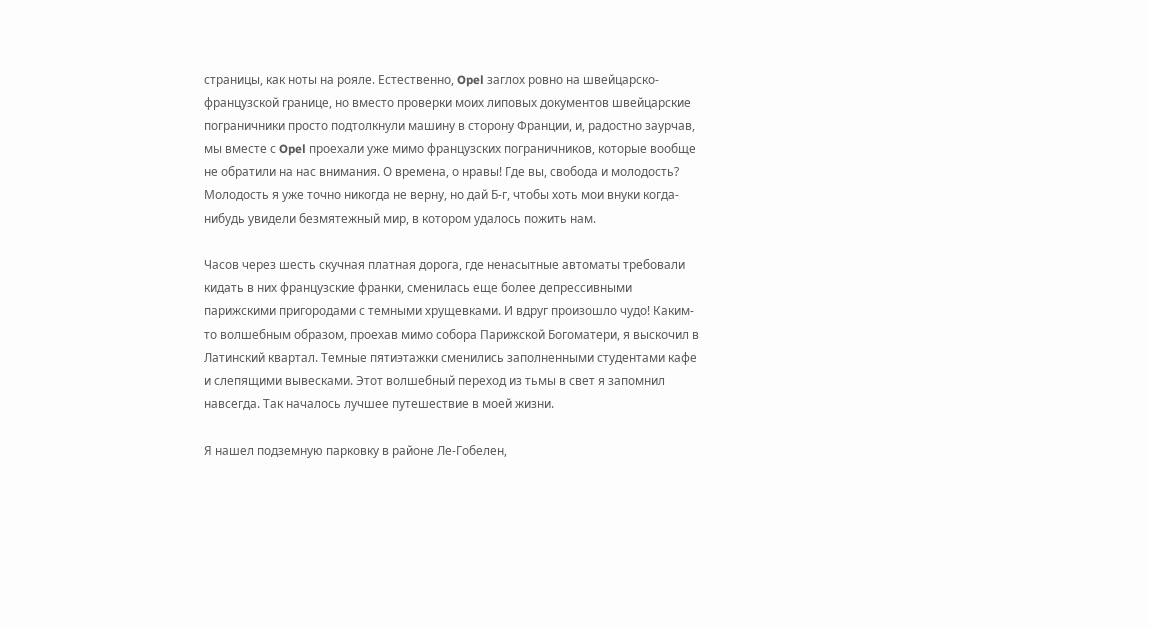страницы, как ноты на рояле. Естественно, Opel заглох ровно на швейцарско-французской границе, но вместо проверки моих липовых документов швейцарские пограничники просто подтолкнули машину в сторону Франции, и, радостно заурчав, мы вместе с Opel проехали уже мимо французских пограничников, которые вообще не обратили на нас внимания. О времена, о нравы! Где вы, свобода и молодость? Молодость я уже точно никогда не верну, но дай Б-г, чтобы хоть мои внуки когда-нибудь увидели безмятежный мир, в котором удалось пожить нам.

Часов через шесть скучная платная дорога, где ненасытные автоматы требовали кидать в них французские франки, сменилась еще более депрессивными парижскими пригородами с темными хрущевками. И вдруг произошло чудо! Каким-то волшебным образом, проехав мимо собора Парижской Богоматери, я выскочил в Латинский квартал. Темные пятиэтажки сменились заполненными студентами кафе и слепящими вывесками. Этот волшебный переход из тьмы в свет я запомнил навсегда. Так началось лучшее путешествие в моей жизни.

Я нашел подземную парковку в районе Ле-Гобелен,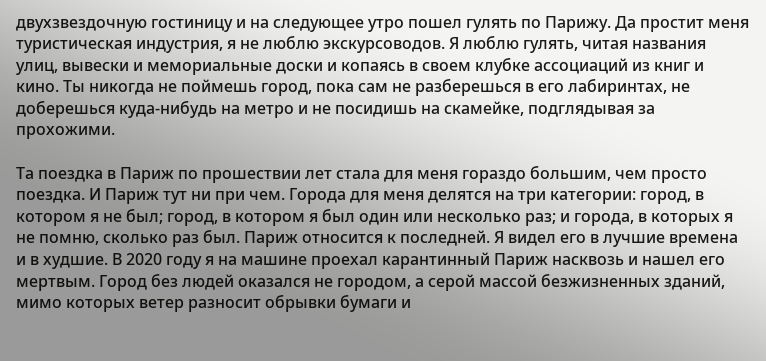двухзвездочную гостиницу и на следующее утро пошел гулять по Парижу. Да простит меня туристическая индустрия, я не люблю экскурсоводов. Я люблю гулять, читая названия улиц, вывески и мемориальные доски и копаясь в своем клубке ассоциаций из книг и кино. Ты никогда не поймешь город, пока сам не разберешься в его лабиринтах, не доберешься куда-нибудь на метро и не посидишь на скамейке, подглядывая за прохожими.

Та поездка в Париж по прошествии лет стала для меня гораздо большим, чем просто поездка. И Париж тут ни при чем. Города для меня делятся на три категории: город, в котором я не был; город, в котором я был один или несколько раз; и города, в которых я не помню, сколько раз был. Париж относится к последней. Я видел его в лучшие времена и в худшие. В 2020 году я на машине проехал карантинный Париж насквозь и нашел его мертвым. Город без людей оказался не городом, а серой массой безжизненных зданий, мимо которых ветер разносит обрывки бумаги и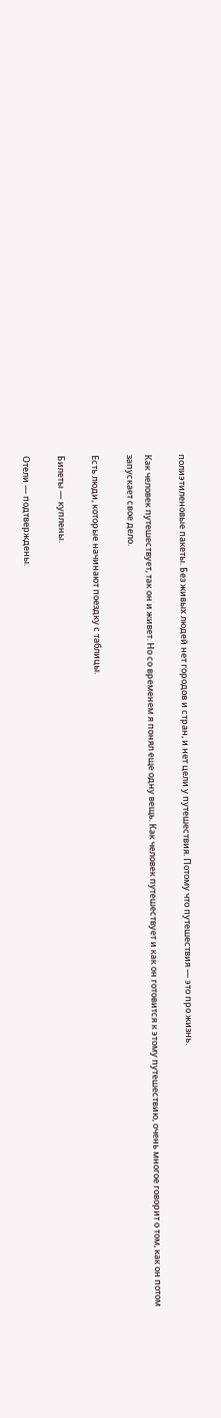полиэтиленовые пакеты. Без живых людей нет городов и стран, и нет цели у путешествия. Потому что путешествия — это про жизнь.

Как человек путешествует, так он и живет. Но со временем я понял еще одну вещь. Как человек путешествует и как он готовится к этому путешествию, очень многое говорит о том, как он потом запускает свое дело.

Есть люди, которые начинают поездку с таблицы.

Билеты — куплены.

Отели — подтверждены.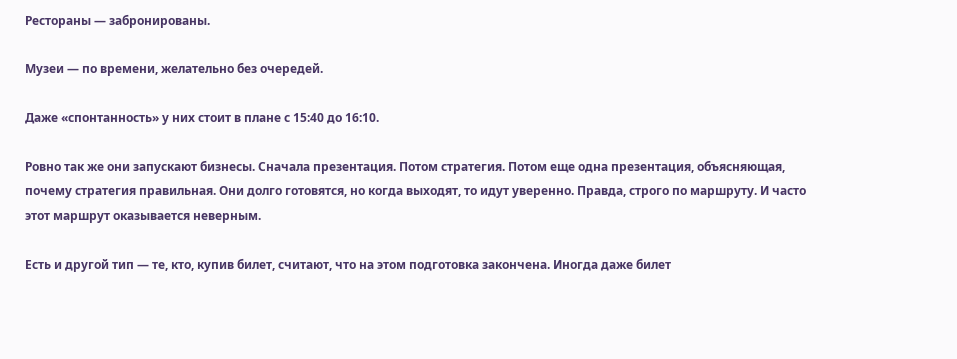Рестораны — забронированы.

Музеи — по времени, желательно без очередей.

Даже «спонтанность» у них стоит в плане с 15:40 до 16:10.

Ровно так же они запускают бизнесы. Сначала презентация. Потом стратегия. Потом еще одна презентация, объясняющая, почему стратегия правильная. Они долго готовятся, но когда выходят, то идут уверенно. Правда, строго по маршруту. И часто этот маршрут оказывается неверным.

Есть и другой тип — те, кто, купив билет, считают, что на этом подготовка закончена. Иногда даже билет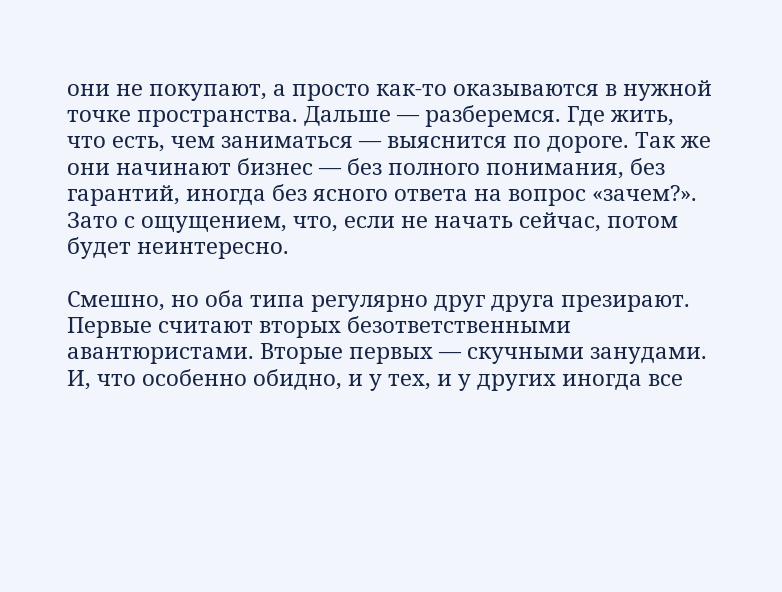они не покупают, а просто как-то оказываются в нужной точке пространства. Дальше — разберемся. Где жить, что есть, чем заниматься — выяснится по дороге. Так же они начинают бизнес — без полного понимания, без гарантий, иногда без ясного ответа на вопрос «зачем?». Зато с ощущением, что, если не начать сейчас, потом будет неинтересно.

Смешно, но оба типа регулярно друг друга презирают. Первые считают вторых безответственными авантюристами. Вторые первых — скучными занудами. И, что особенно обидно, и у тех, и у других иногда все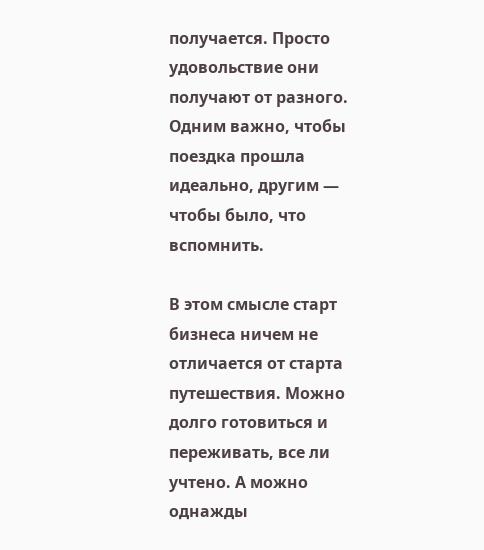получается. Просто удовольствие они получают от разного. Одним важно, чтобы поездка прошла идеально, другим — чтобы было, что вспомнить.

В этом смысле старт бизнеса ничем не отличается от старта путешествия. Можно долго готовиться и переживать, все ли учтено. А можно однажды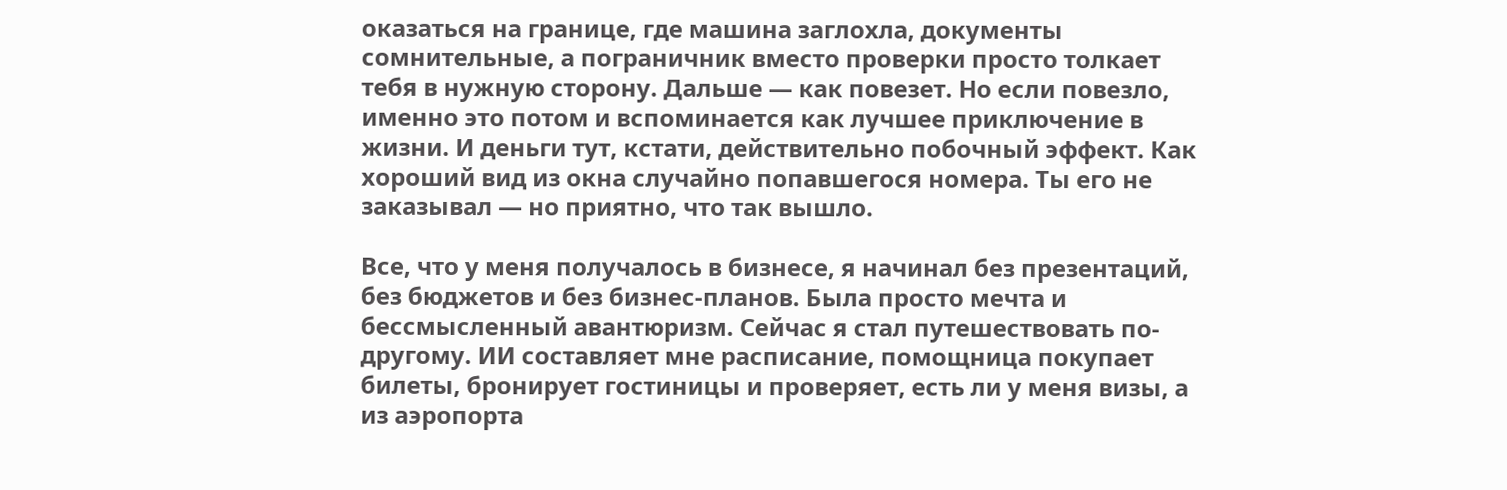оказаться на границе, где машина заглохла, документы сомнительные, а пограничник вместо проверки просто толкает тебя в нужную сторону. Дальше — как повезет. Но если повезло, именно это потом и вспоминается как лучшее приключение в жизни. И деньги тут, кстати, действительно побочный эффект. Как хороший вид из окна случайно попавшегося номера. Ты его не заказывал — но приятно, что так вышло.

Все, что у меня получалось в бизнесе, я начинал без презентаций, без бюджетов и без бизнес-планов. Была просто мечта и бессмысленный авантюризм. Сейчас я стал путешествовать по-другому. ИИ составляет мне расписание, помощница покупает билеты, бронирует гостиницы и проверяет, есть ли у меня визы, а из аэропорта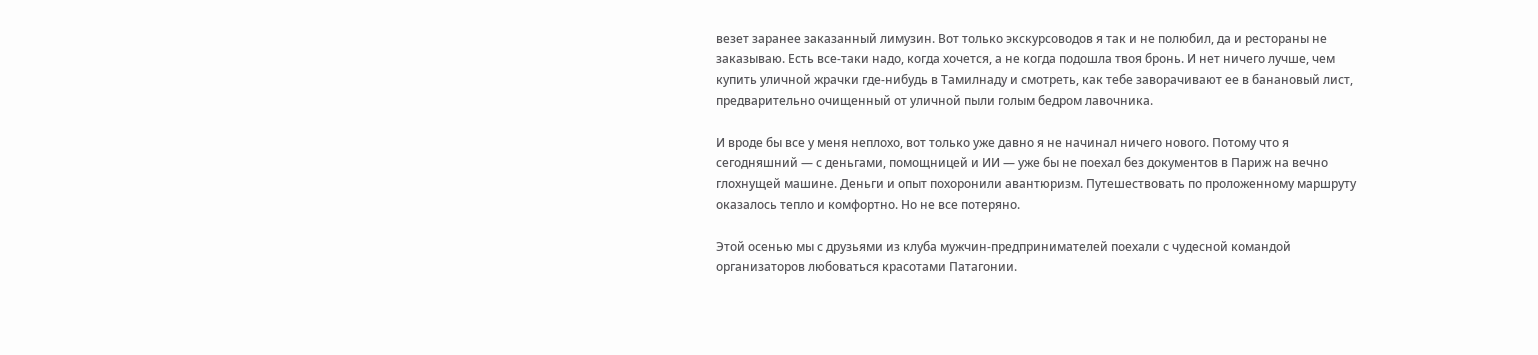везет заранее заказанный лимузин. Вот только экскурсоводов я так и не полюбил, да и рестораны не заказываю. Есть все-таки надо, когда хочется, а не когда подошла твоя бронь. И нет ничего лучше, чем купить уличной жрачки где-нибудь в Тамилнаду и смотреть, как тебе заворачивают ее в банановый лист, предварительно очищенный от уличной пыли голым бедром лавочника.

И вроде бы все у меня неплохо, вот только уже давно я не начинал ничего нового. Потому что я сегодняшний — с деньгами, помощницей и ИИ — уже бы не поехал без документов в Париж на вечно глохнущей машине. Деньги и опыт похоронили авантюризм. Путешествовать по проложенному маршруту оказалось тепло и комфортно. Но не все потеряно.

Этой осенью мы с друзьями из клуба мужчин-предпринимателей поехали с чудесной командой организаторов любоваться красотами Патагонии.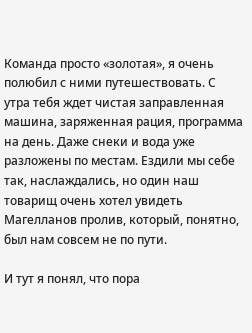Команда просто «золотая», я очень полюбил с ними путешествовать. С утра тебя ждет чистая заправленная машина, заряженная рация, программа на день. Даже снеки и вода уже разложены по местам. Ездили мы себе так, наслаждались, но один наш товарищ очень хотел увидеть Магелланов пролив, который, понятно, был нам совсем не по пути.

И тут я понял, что пора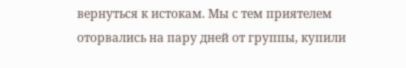вернуться к истокам. Мы с тем приятелем оторвались на пару дней от группы, купили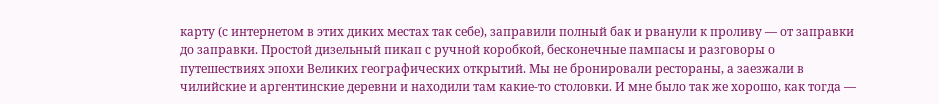карту (с интернетом в этих диких местах так себе), заправили полный бак и рванули к проливу — от заправки до заправки. Простой дизельный пикап с ручной коробкой, бесконечные пампасы и разговоры о путешествиях эпохи Великих географических открытий. Мы не бронировали рестораны, а заезжали в чилийские и аргентинские деревни и находили там какие-то столовки. И мне было так же хорошо, как тогда —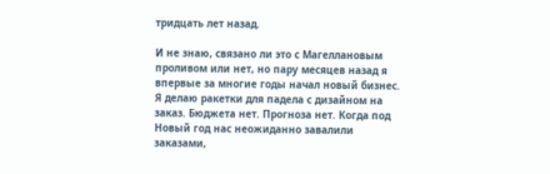тридцать лет назад.

И не знаю, связано ли это с Магеллановым проливом или нет, но пару месяцев назад я впервые за многие годы начал новый бизнес. Я делаю ракетки для падела с дизайном на заказ. Бюджета нет. Прогноза нет. Когда под Новый год нас неожиданно завалили заказами,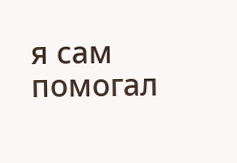я сам помогал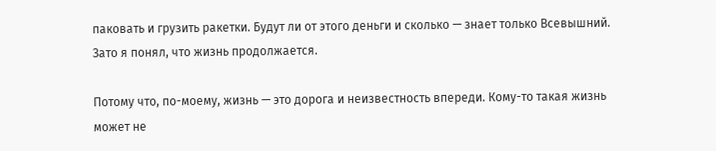паковать и грузить ракетки. Будут ли от этого деньги и сколько — знает только Всевышний. Зато я понял, что жизнь продолжается.

Потому что, по-моему, жизнь — это дорога и неизвестность впереди. Кому-то такая жизнь может не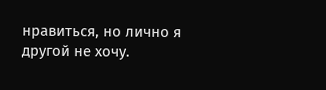нравиться, но лично я другой не хочу.